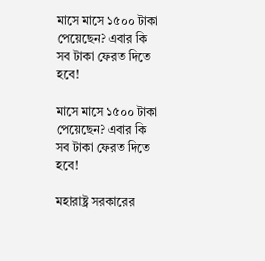মাসে মাসে ১৫০০ টাকা পেয়েছেন? এবার কি সব টাকা ফেরত দিতে হবে!

মাসে মাসে ১৫০০ টাকা পেয়েছেন? এবার কি সব টাকা ফেরত দিতে হবে!

মহারাষ্ট্র সরকারের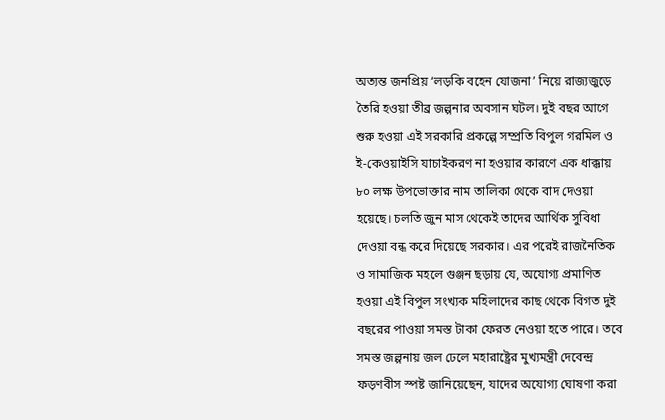অত্যন্ত জনপ্রিয় ‘লড়কি বহেন যোজনা’ নিয়ে রাজ্যজুড়ে তৈরি হওয়া তীব্র জল্পনার অবসান ঘটল। দুই বছর আগে শুরু হওয়া এই সরকারি প্রকল্পে সম্প্রতি বিপুল গরমিল ও ই-কেওয়াইসি যাচাইকরণ না হওয়ার কারণে এক ধাক্কায় ৮০ লক্ষ উপভোক্তার নাম তালিকা থেকে বাদ দেওয়া হয়েছে। চলতি জুন মাস থেকেই তাদের আর্থিক সুবিধা দেওয়া বন্ধ করে দিয়েছে সরকার। এর পরেই রাজনৈতিক ও সামাজিক মহলে গুঞ্জন ছড়ায় যে, অযোগ্য প্রমাণিত হওয়া এই বিপুল সংখ্যক মহিলাদের কাছ থেকে বিগত দুই বছরের পাওয়া সমস্ত টাকা ফেরত নেওয়া হতে পারে। তবে সমস্ত জল্পনায় জল ঢেলে মহারাষ্ট্রের মুখ্যমন্ত্রী দেবেন্দ্র ফড়ণবীস স্পষ্ট জানিয়েছেন, যাদের অযোগ্য ঘোষণা করা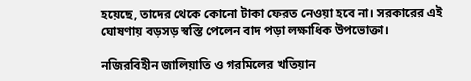হয়েছে, তাদের থেকে কোনো টাকা ফেরত নেওয়া হবে না। সরকারের এই ঘোষণায় বড়সড় স্বস্তি পেলেন বাদ পড়া লক্ষাধিক উপভোক্তা।

নজিরবিহীন জালিয়াতি ও গরমিলের খতিয়ান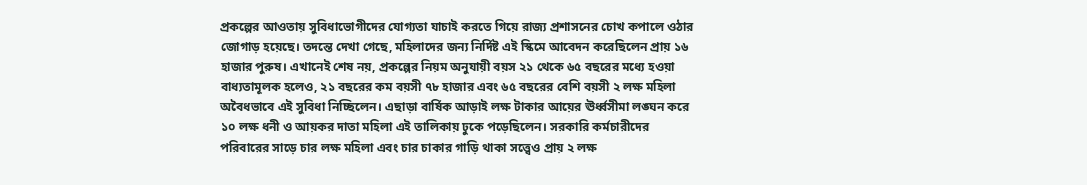প্রকল্পের আওতায় সুবিধাভোগীদের যোগ্যতা যাচাই করতে গিয়ে রাজ্য প্রশাসনের চোখ কপালে ওঠার জোগাড় হয়েছে। তদন্তে দেখা গেছে, মহিলাদের জন্য নির্দিষ্ট এই স্কিমে আবেদন করেছিলেন প্রায় ১৬ হাজার পুরুষ। এখানেই শেষ নয়, প্রকল্পের নিয়ম অনুযায়ী বয়স ২১ থেকে ৬৫ বছরের মধ্যে হওয়া বাধ্যতামূলক হলেও, ২১ বছরের কম বয়সী ৭৮ হাজার এবং ৬৫ বছরের বেশি বয়সী ২ লক্ষ মহিলা অবৈধভাবে এই সুবিধা নিচ্ছিলেন। এছাড়া বার্ষিক আড়াই লক্ষ টাকার আয়ের ঊর্ধ্বসীমা লঙ্ঘন করে ১০ লক্ষ ধনী ও আয়কর দাতা মহিলা এই তালিকায় ঢুকে পড়েছিলেন। সরকারি কর্মচারীদের পরিবারের সাড়ে চার লক্ষ মহিলা এবং চার চাকার গাড়ি থাকা সত্ত্বেও প্রায় ২ লক্ষ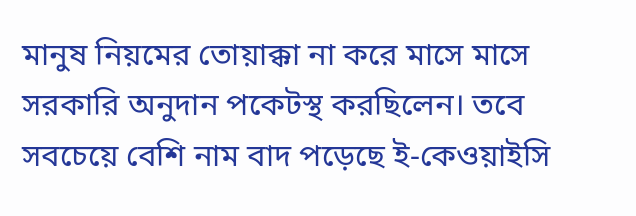মানুষ নিয়মের তোয়াক্কা না করে মাসে মাসে সরকারি অনুদান পকেটস্থ করছিলেন। তবে সবচেয়ে বেশি নাম বাদ পড়েছে ই-কেওয়াইসি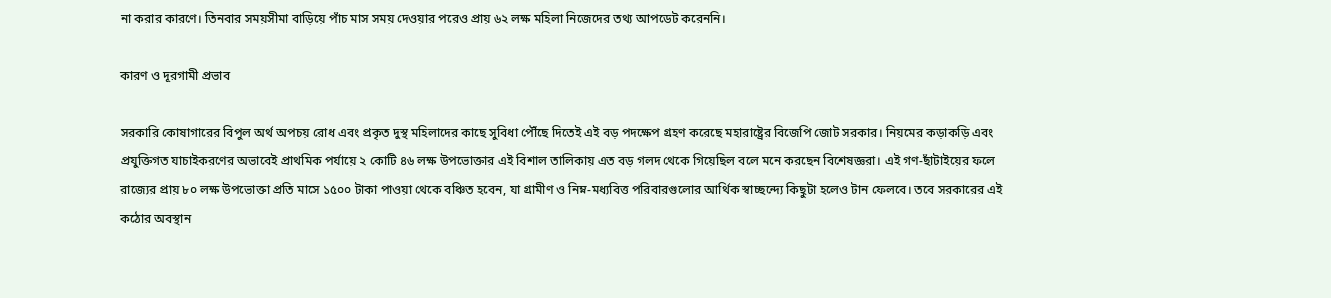না করার কারণে। তিনবার সময়সীমা বাড়িয়ে পাঁচ মাস সময় দেওয়ার পরেও প্রায় ৬২ লক্ষ মহিলা নিজেদের তথ্য আপডেট করেননি।

কারণ ও দূরগামী প্রভাব

সরকারি কোষাগারের বিপুল অর্থ অপচয় রোধ এবং প্রকৃত দুস্থ মহিলাদের কাছে সুবিধা পৌঁছে দিতেই এই বড় পদক্ষেপ গ্রহণ করেছে মহারাষ্ট্রের বিজেপি জোট সরকার। নিয়মের কড়াকড়ি এবং প্রযুক্তিগত যাচাইকরণের অভাবেই প্রাথমিক পর্যায়ে ২ কোটি ৪৬ লক্ষ উপভোক্তার এই বিশাল তালিকায় এত বড় গলদ থেকে গিয়েছিল বলে মনে করছেন বিশেষজ্ঞরা। এই গণ-ছাঁটাইয়ের ফলে রাজ্যের প্রায় ৮০ লক্ষ উপভোক্তা প্রতি মাসে ১৫০০ টাকা পাওয়া থেকে বঞ্চিত হবেন, যা গ্রামীণ ও নিম্ন-মধ্যবিত্ত পরিবারগুলোর আর্থিক স্বাচ্ছন্দ্যে কিছুটা হলেও টান ফেলবে। তবে সরকারের এই কঠোর অবস্থান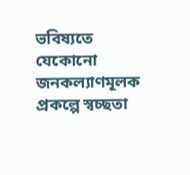ভবিষ্যতে যেকোনো জনকল্যাণমূলক প্রকল্পে স্বচ্ছতা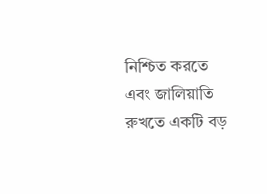নিশ্চিত করতে এবং জালিয়াতি রুখতে একটি বড়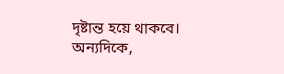দৃষ্টান্ত হয়ে থাকবে। অন্যদিকে,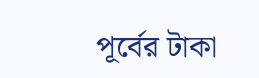পূর্বের টাকা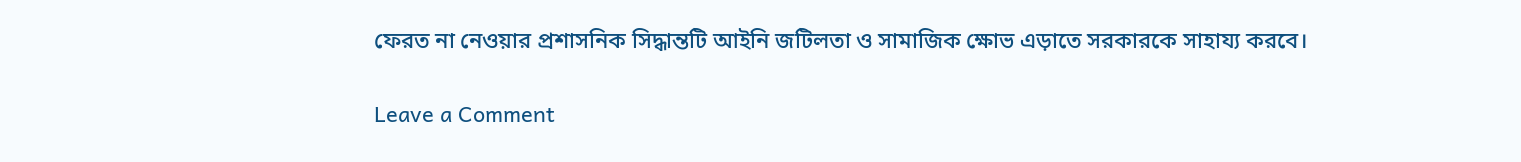ফেরত না নেওয়ার প্রশাসনিক সিদ্ধান্তটি আইনি জটিলতা ও সামাজিক ক্ষোভ এড়াতে সরকারকে সাহায্য করবে।

Leave a Comment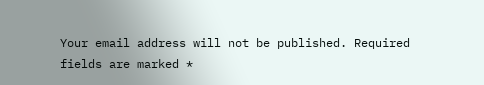Your email address will not be published. Required fields are marked *